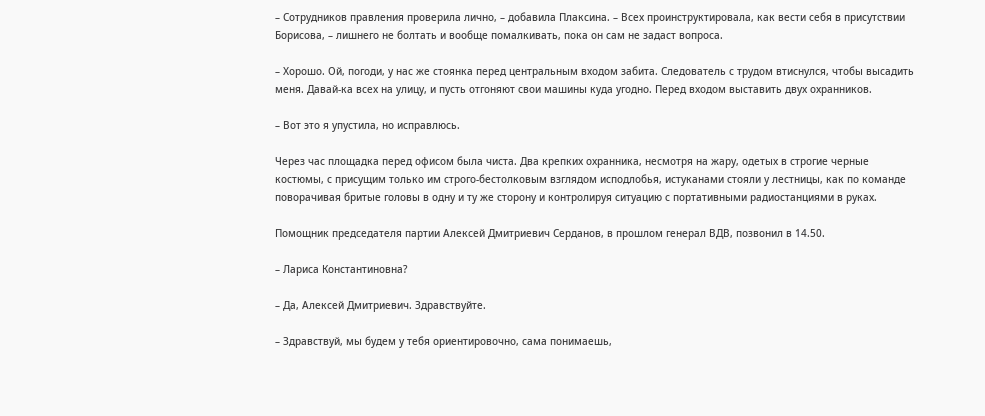– Сотрудников правления проверила лично, – добавила Плаксина. – Всех проинструктировала, как вести себя в присутствии Борисова, – лишнего не болтать и вообще помалкивать, пока он сам не задаст вопроса.

– Хорошо. Ой, погоди, у нас же стоянка перед центральным входом забита. Следователь с трудом втиснулся, чтобы высадить меня. Давай-ка всех на улицу, и пусть отгоняют свои машины куда угодно. Перед входом выставить двух охранников.

– Вот это я упустила, но исправлюсь.

Через час площадка перед офисом была чиста. Два крепких охранника, несмотря на жару, одетых в строгие черные костюмы, с присущим только им строго-бестолковым взглядом исподлобья, истуканами стояли у лестницы, как по команде поворачивая бритые головы в одну и ту же сторону и контролируя ситуацию с портативными радиостанциями в руках.

Помощник председателя партии Алексей Дмитриевич Серданов, в прошлом генерал ВДВ, позвонил в 14.50.

– Лариса Константиновна?

– Да, Алексей Дмитриевич. Здравствуйте.

– Здравствуй, мы будем у тебя ориентировочно, сама понимаешь,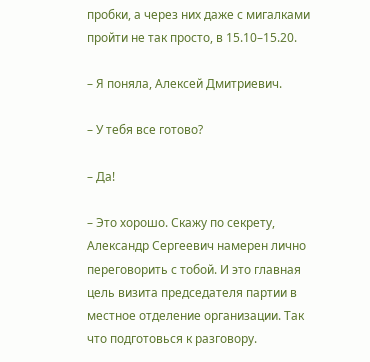пробки, а через них даже с мигалками пройти не так просто, в 15.10–15.20.

– Я поняла, Алексей Дмитриевич.

– У тебя все готово?

– Да!

– Это хорошо. Скажу по секрету, Александр Сергеевич намерен лично переговорить с тобой. И это главная цель визита председателя партии в местное отделение организации. Так что подготовься к разговору.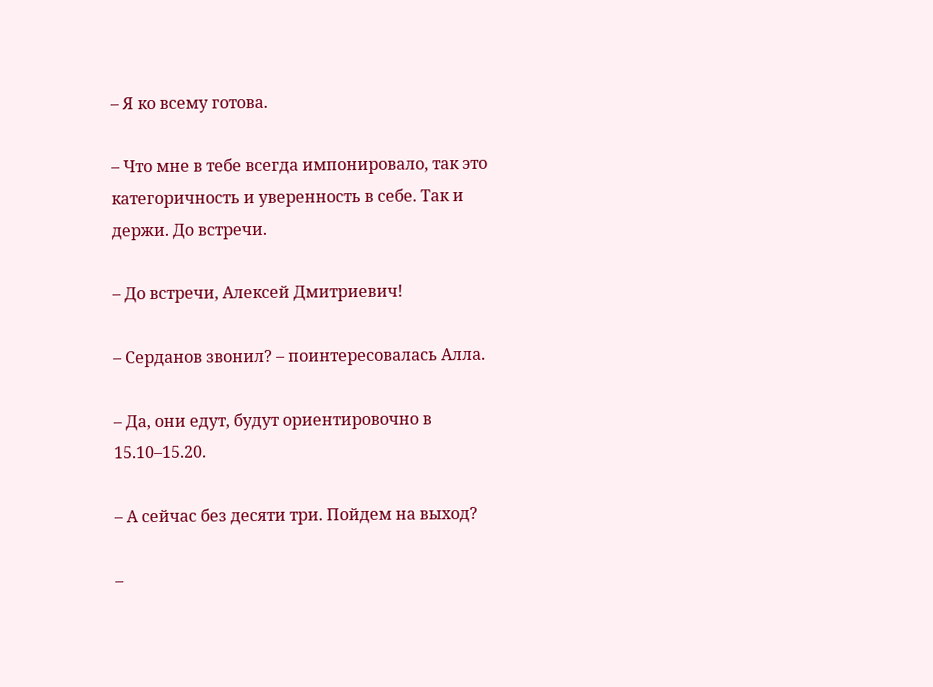– Я ко всему готова.

– Что мне в тебе всегда импонировало, так это категоричность и уверенность в себе. Так и держи. До встречи.

– До встречи, Алексей Дмитриевич!

– Серданов звонил? – поинтересовалась Алла.

– Да, они едут, будут ориентировочно в 15.10–15.20.

– А сейчас без десяти три. Пойдем на выход?

–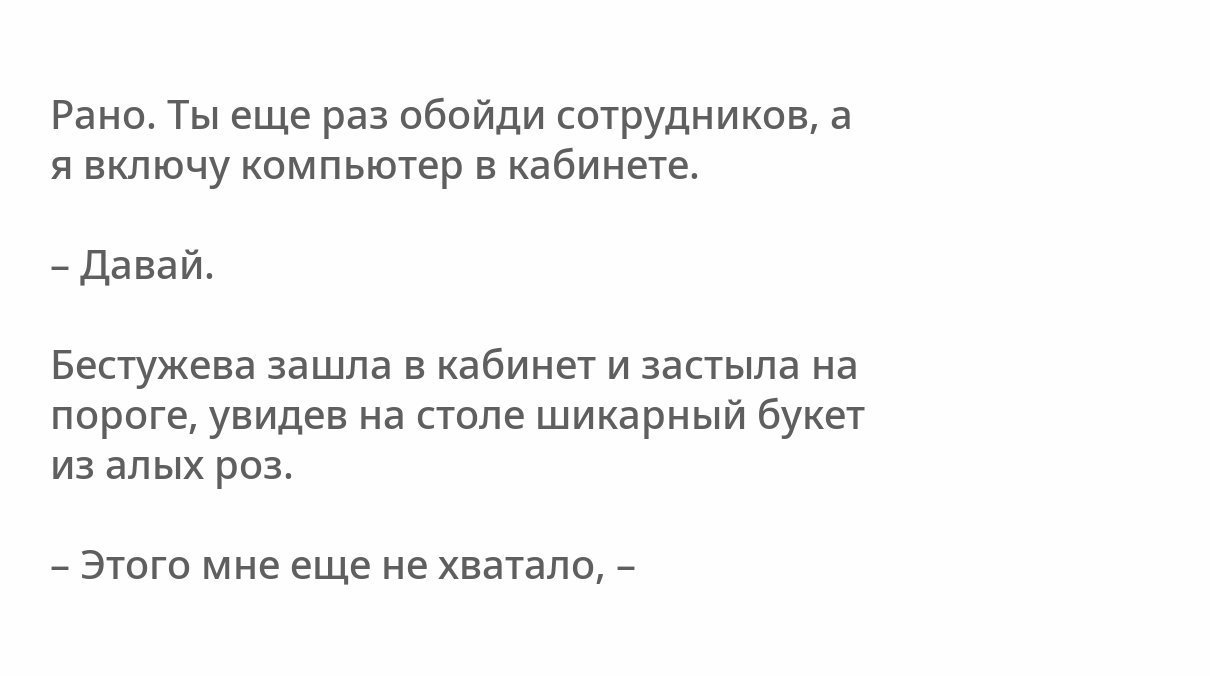Рано. Ты еще раз обойди сотрудников, а я включу компьютер в кабинете.

– Давай.

Бестужева зашла в кабинет и застыла на пороге, увидев на столе шикарный букет из алых роз.

– Этого мне еще не хватало, –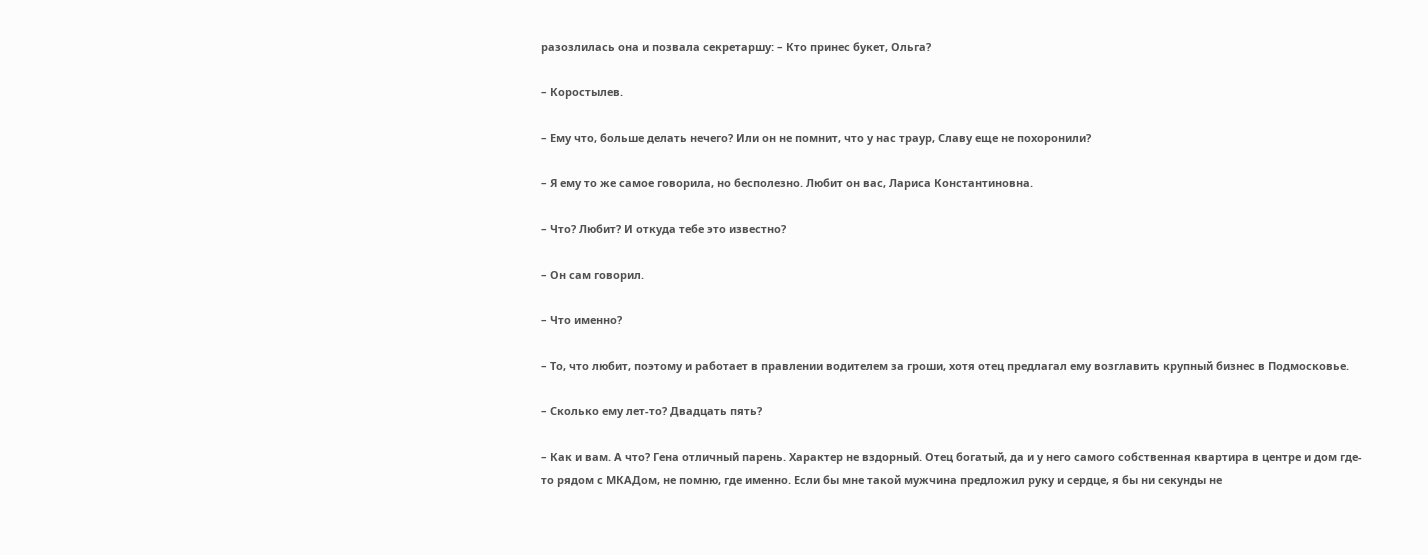разозлилась она и позвала секретаршу: – Кто принес букет, Ольга?

– Коростылев.

– Ему что, больше делать нечего? Или он не помнит, что у нас траур, Славу еще не похоронили?

– Я ему то же самое говорила, но бесполезно. Любит он вас, Лариса Константиновна.

– Что? Любит? И откуда тебе это известно?

– Он сам говорил.

– Что именно?

– То, что любит, поэтому и работает в правлении водителем за гроши, хотя отец предлагал ему возглавить крупный бизнес в Подмосковье.

– Сколько ему лет-то? Двадцать пять?

– Как и вам. А что? Гена отличный парень. Характер не вздорный. Отец богатый, да и у него самого собственная квартира в центре и дом где-то рядом с МКАДом, не помню, где именно. Если бы мне такой мужчина предложил руку и сердце, я бы ни секунды не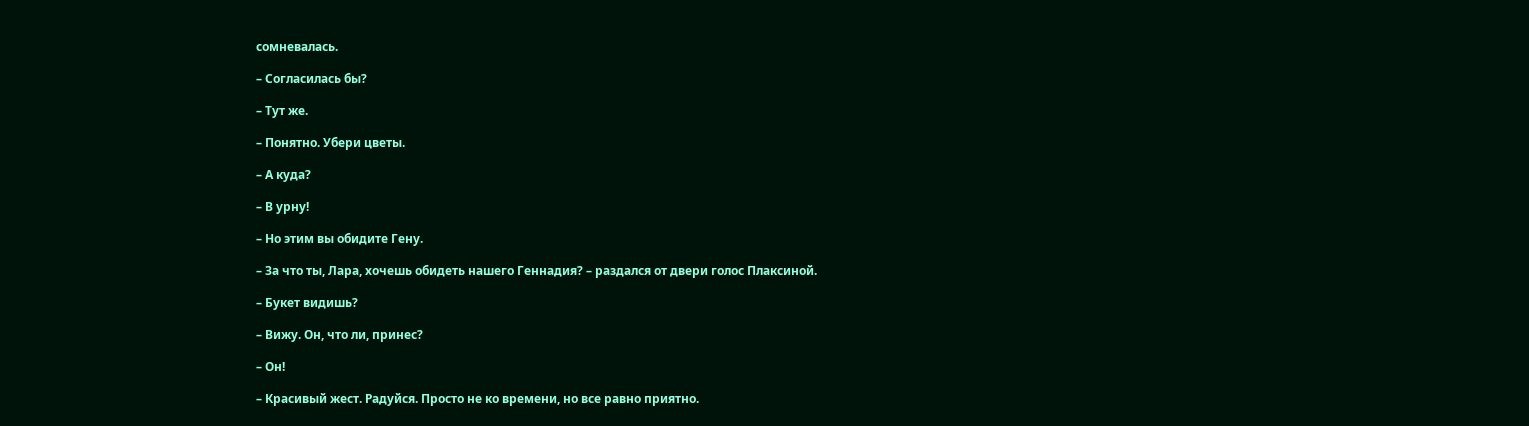сомневалась.

– Согласилась бы?

– Тут же.

– Понятно. Убери цветы.

– А куда?

– В урну!

– Но этим вы обидите Гену.

– За что ты, Лара, хочешь обидеть нашего Геннадия? – раздался от двери голос Плаксиной.

– Букет видишь?

– Вижу. Он, что ли, принес?

– Он!

– Красивый жест. Радуйся. Просто не ко времени, но все равно приятно.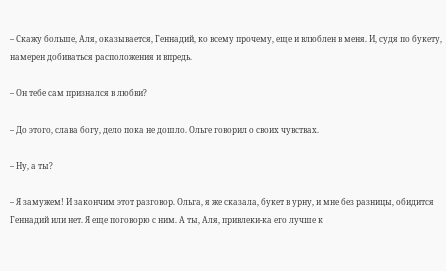– Скажу больше, Аля, оказывается, Геннадий, ко всему прочему, еще и влюблен в меня. И, судя по букету, намерен добиваться расположения и впредь.

– Он тебе сам признался в любви?

– До этого, слава богу, дело пока не дошло. Ольге говорил о своих чувствах.

– Ну, а ты?

– Я замужем! И закончим этот разговор. Ольга, я же сказала, букет в урну, и мне без разницы, обидится Геннадий или нет. Я еще поговорю с ним. А ты, Аля, привлеки-ка его лучше к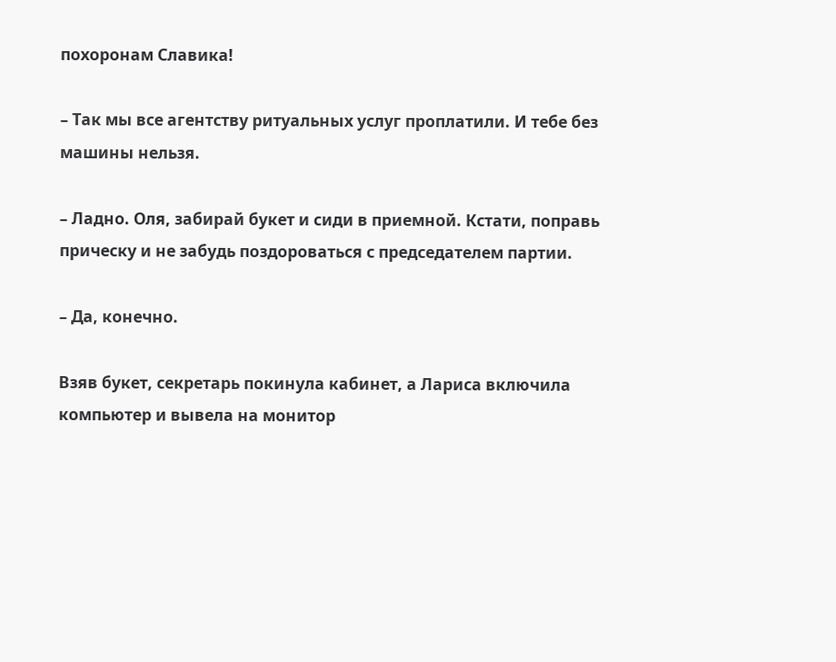похоронам Славика!

– Так мы все агентству ритуальных услуг проплатили. И тебе без машины нельзя.

– Ладно. Оля, забирай букет и сиди в приемной. Кстати, поправь прическу и не забудь поздороваться с председателем партии.

– Да, конечно.

Взяв букет, секретарь покинула кабинет, а Лариса включила компьютер и вывела на монитор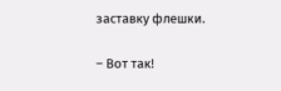заставку флешки.

– Вот так!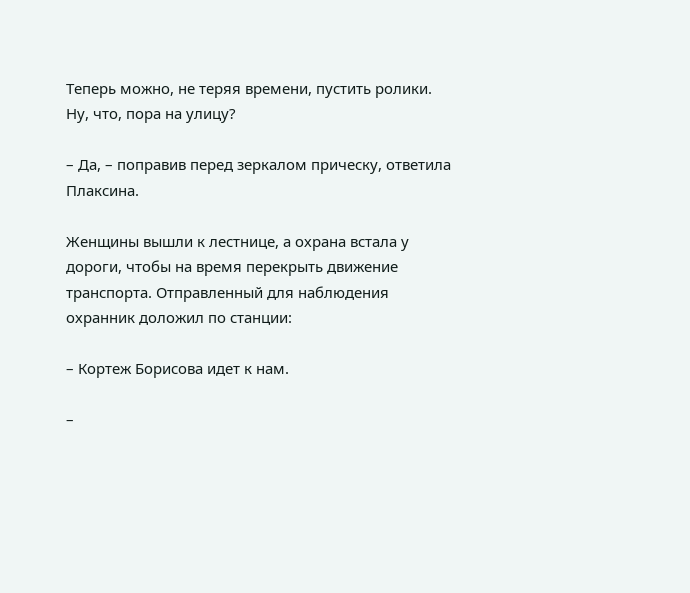Теперь можно, не теряя времени, пустить ролики. Ну, что, пора на улицу?

– Да, – поправив перед зеркалом прическу, ответила Плаксина.

Женщины вышли к лестнице, а охрана встала у дороги, чтобы на время перекрыть движение транспорта. Отправленный для наблюдения охранник доложил по станции:

– Кортеж Борисова идет к нам.

–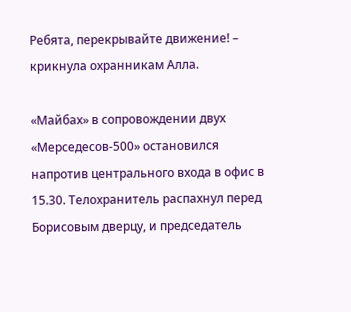Ребята, перекрывайте движение! – крикнула охранникам Алла.

«Майбах» в сопровождении двух «Мерседесов-500» остановился напротив центрального входа в офис в 15.30. Телохранитель распахнул перед Борисовым дверцу, и председатель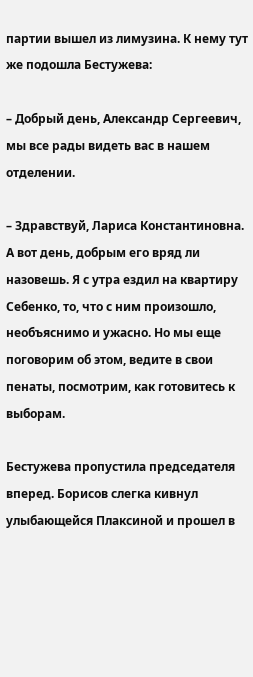партии вышел из лимузина. К нему тут же подошла Бестужева:

– Добрый день, Александр Сергеевич, мы все рады видеть вас в нашем отделении.

– Здравствуй, Лариса Константиновна. А вот день, добрым его вряд ли назовешь. Я с утра ездил на квартиру Себенко, то, что с ним произошло, необъяснимо и ужасно. Но мы еще поговорим об этом, ведите в свои пенаты, посмотрим, как готовитесь к выборам.

Бестужева пропустила председателя вперед. Борисов слегка кивнул улыбающейся Плаксиной и прошел в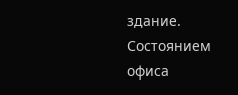здание. Состоянием офиса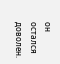он остался доволен.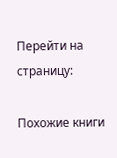Перейти на страницу:

Похожие книги